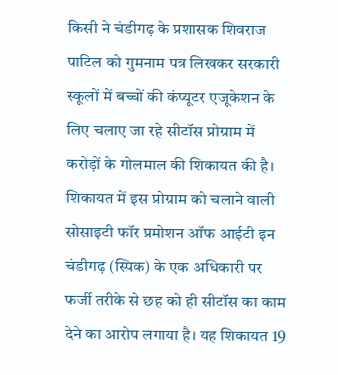किसी ने चंडीगढ़ के प्रशासक शिवराज पाटिल को गुमनाम पत्र लिखकर सरकारी स्कूलों में बच्चों की कंप्यूटर एजूकेशन के लिए चलाए जा रहे सीटॉस प्रोग्राम में करोड़ों के गोलमाल की शिकायत की है।
शिकायत में इस प्रोग्राम को चलाने वाली सोसाइटी फॉर प्रमोशन ऑफ आईटी इन चंडीगढ़ (स्पिक) के एक अधिकारी पर फर्जी तरीके से छह को ही सीटॉस का काम देने का आरोप लगाया है। यह शिकायत 19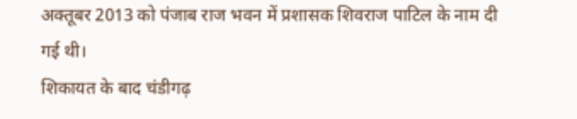अक्तूबर 2013 को पंजाब राज भवन में प्रशासक शिवराज पाटिल के नाम दी गई थी।
शिकायत के बाद चंडीगढ़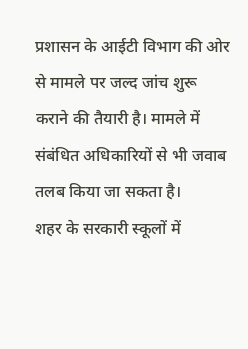प्रशासन के आईटी विभाग की ओर से मामले पर जल्द जांच शुरू कराने की तैयारी है। मामले में संबंधित अधिकारियों से भी जवाब तलब किया जा सकता है।
शहर के सरकारी स्कूलों में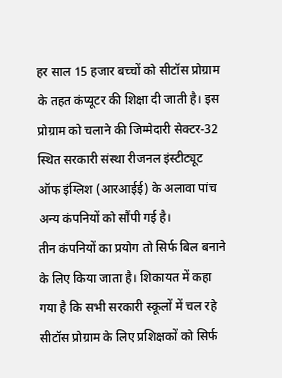हर साल 15 हजार बच्चों को सीटॉस प्रोग्राम के तहत कंप्यूटर की शिक्षा दी जाती है। इस प्रोग्राम को चलाने की जिम्मेदारी सेक्टर-32 स्थित सरकारी संस्था रीजनल इंस्टीट्यूट ऑफ इंग्लिश (आरआईई) के अलावा पांच अन्य कंपनियों को सौंपी गई है।
तीन कंपनियों का प्रयोग तो सिर्फ बिल बनाने के लिए किया जाता है। शिकायत में कहा गया है कि सभी सरकारी स्कूलों में चल रहे सीटॉस प्रोग्राम के लिए प्रशिक्षकों को सिर्फ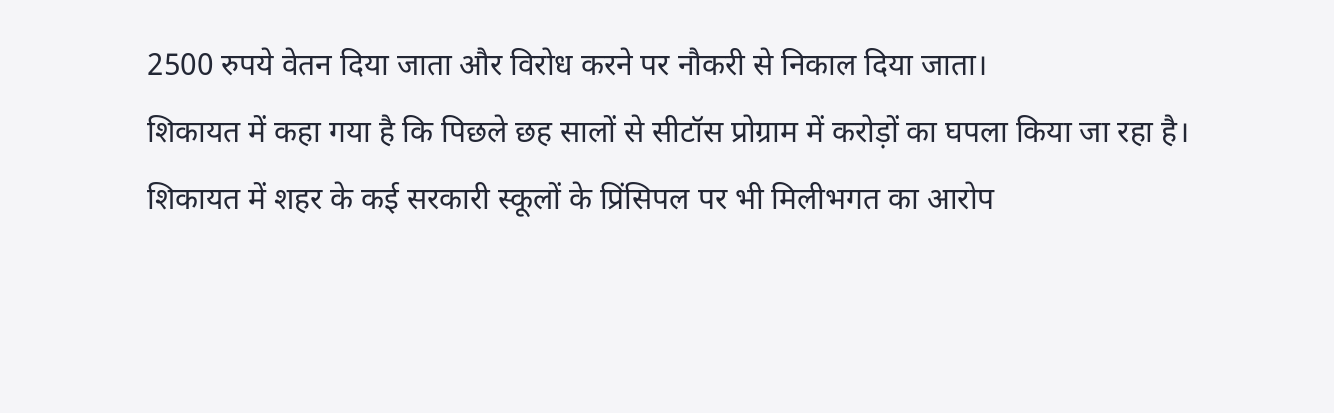2500 रुपये वेतन दिया जाता और विरोध करने पर नौकरी से निकाल दिया जाता।
शिकायत में कहा गया है कि पिछले छह सालों से सीटॉस प्रोग्राम में करोड़ों का घपला किया जा रहा है। शिकायत में शहर के कई सरकारी स्कूलों के प्रिंसिपल पर भी मिलीभगत का आरोप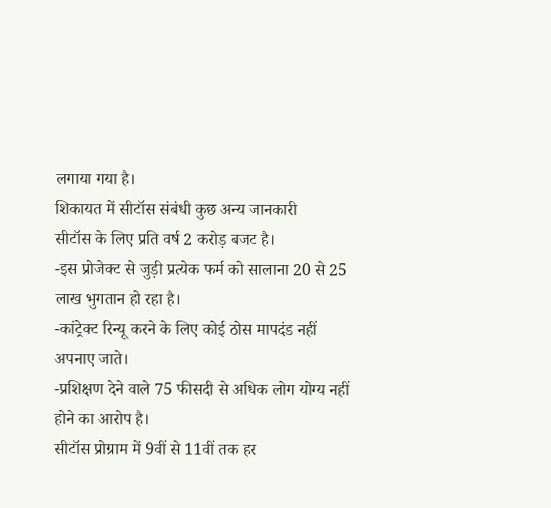लगाया गया है।
शिकायत में सीटॉस संबंधी कुछ अन्य जानकारी
सीटॉस के लिए प्रति वर्ष 2 करोड़ बजट है।
-इस प्रोजेक्ट से जुड़ी प्रत्येक फर्म को सालाना 20 से 25 लाख भुगतान हो रहा है।
-कांट्रेक्ट रिन्यू करने के लिए कोई ठोस मापदंड नहीं अपनाए जाते।
-प्रशिक्षण देने वाले 75 फीसदी से अधिक लोग योग्य नहीं होने का आरोप है।
सीटॉस प्रोग्राम में 9वीं से 11वीं तक हर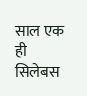साल एक ही सिलेबस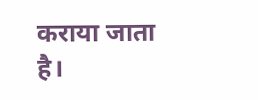कराया जाता है।